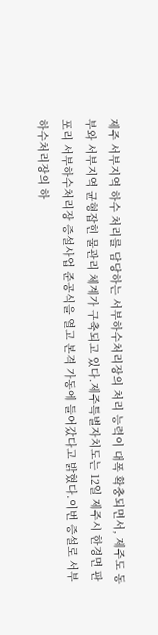제주 서부지역 하수 처리를 담당하는 서부하수처리장의 처리 능력이 대폭 확충되면서, 제주도 동부와 서부지역 균형잡힌 물관리 체계가 구축되고 있다.제주특별자치도는 12일 제주시 한경면 판포리 서부하수처리장 증설사업 준공식을 열고 본격 가동에 들어갔다고 밝혔다.이번 증설로 서부하수처리장의 하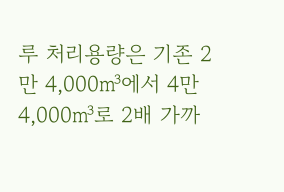루 처리용량은 기존 2만 4,000㎥에서 4만 4,000㎥로 2배 가까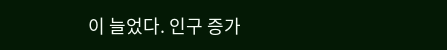이 늘었다. 인구 증가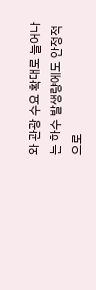와 관광 수요 확대로 늘어나는 하수 발생량에도 안정적으로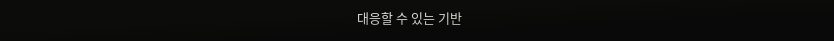대응할 수 있는 기반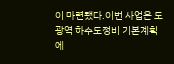이 마련됐다.이번 사업은 도 광역 하수도정비 기본계획에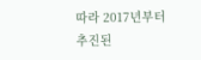따라 2017년부터 추진된